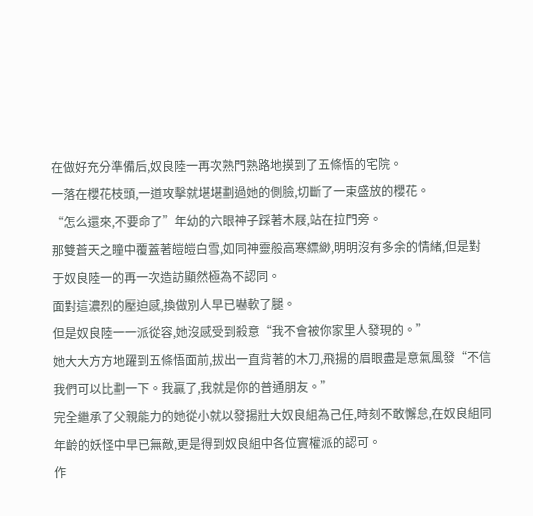在做好充分準備后,奴良陸一再次熟門熟路地摸到了五條悟的宅院。
一落在櫻花枝頭,一道攻擊就堪堪劃過她的側臉,切斷了一束盛放的櫻花。
“怎么還來,不要命了”年幼的六眼神子踩著木屐,站在拉門旁。
那雙蒼天之瞳中覆蓋著皚皚白雪,如同神靈般高寒縹緲,明明沒有多余的情緒,但是對于奴良陸一的再一次造訪顯然極為不認同。
面對這濃烈的壓迫感,換做別人早已嚇軟了腿。
但是奴良陸一一派從容,她沒感受到殺意“我不會被你家里人發現的。”
她大大方方地躍到五條悟面前,拔出一直背著的木刀,飛揚的眉眼盡是意氣風發“不信我們可以比劃一下。我贏了,我就是你的普通朋友。”
完全繼承了父親能力的她從小就以發揚壯大奴良組為己任,時刻不敢懈怠,在奴良組同年齡的妖怪中早已無敵,更是得到奴良組中各位實權派的認可。
作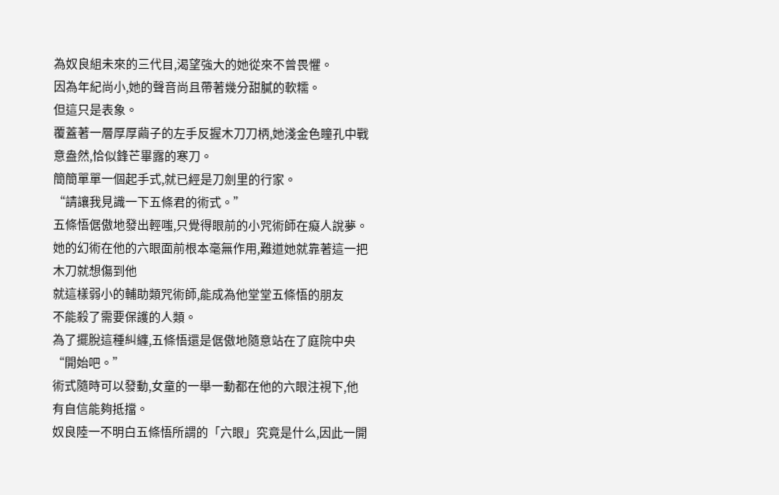為奴良組未來的三代目,渴望強大的她從來不曾畏懼。
因為年紀尚小,她的聲音尚且帶著幾分甜膩的軟糯。
但這只是表象。
覆蓋著一層厚厚繭子的左手反握木刀刀柄,她淺金色瞳孔中戰意盎然,恰似鋒芒畢露的寒刀。
簡簡單單一個起手式,就已經是刀劍里的行家。
“請讓我見識一下五條君的術式。”
五條悟倨傲地發出輕嗤,只覺得眼前的小咒術師在癡人說夢。
她的幻術在他的六眼面前根本毫無作用,難道她就靠著這一把木刀就想傷到他
就這樣弱小的輔助類咒術師,能成為他堂堂五條悟的朋友
不能殺了需要保護的人類。
為了擺脫這種糾纏,五條悟還是倨傲地隨意站在了庭院中央“開始吧。”
術式隨時可以發動,女童的一舉一動都在他的六眼注視下,他有自信能夠抵擋。
奴良陸一不明白五條悟所謂的「六眼」究竟是什么,因此一開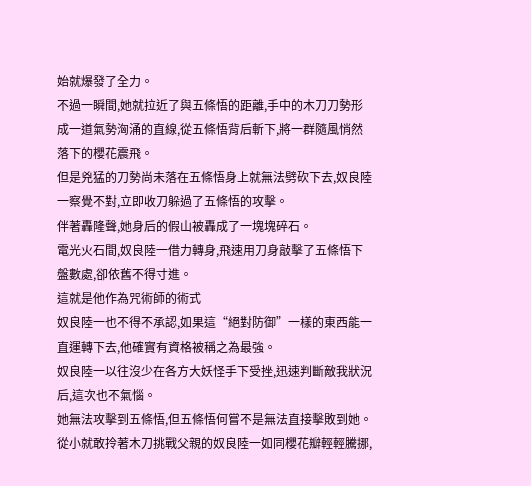始就爆發了全力。
不過一瞬間,她就拉近了與五條悟的距離,手中的木刀刀勢形成一道氣勢洶涌的直線,從五條悟背后斬下,將一群隨風悄然落下的櫻花震飛。
但是兇猛的刀勢尚未落在五條悟身上就無法劈砍下去,奴良陸一察覺不對,立即收刀躲過了五條悟的攻擊。
伴著轟隆聲,她身后的假山被轟成了一塊塊碎石。
電光火石間,奴良陸一借力轉身,飛速用刀身敲擊了五條悟下盤數處,卻依舊不得寸進。
這就是他作為咒術師的術式
奴良陸一也不得不承認,如果這“絕對防御”一樣的東西能一直運轉下去,他確實有資格被稱之為最強。
奴良陸一以往沒少在各方大妖怪手下受挫,迅速判斷敵我狀況后,這次也不氣惱。
她無法攻擊到五條悟,但五條悟何嘗不是無法直接擊敗到她。
從小就敢拎著木刀挑戰父親的奴良陸一如同櫻花瓣輕輕騰挪,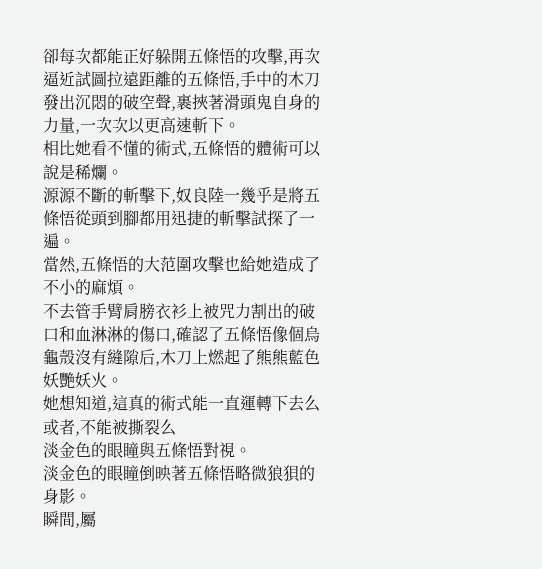卻每次都能正好躲開五條悟的攻擊,再次逼近試圖拉遠距離的五條悟,手中的木刀發出沉悶的破空聲,裹挾著滑頭鬼自身的力量,一次次以更高速斬下。
相比她看不懂的術式,五條悟的體術可以說是稀爛。
源源不斷的斬擊下,奴良陸一幾乎是將五條悟從頭到腳都用迅捷的斬擊試探了一遍。
當然,五條悟的大范圍攻擊也給她造成了不小的麻煩。
不去管手臂肩膀衣衫上被咒力割出的破口和血淋淋的傷口,確認了五條悟像個烏龜殼沒有縫隙后,木刀上燃起了熊熊藍色妖艷妖火。
她想知道,這真的術式能一直運轉下去么或者,不能被撕裂么
淡金色的眼瞳與五條悟對視。
淡金色的眼瞳倒映著五條悟略微狼狽的身影。
瞬間,屬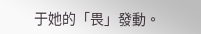于她的「畏」發動。